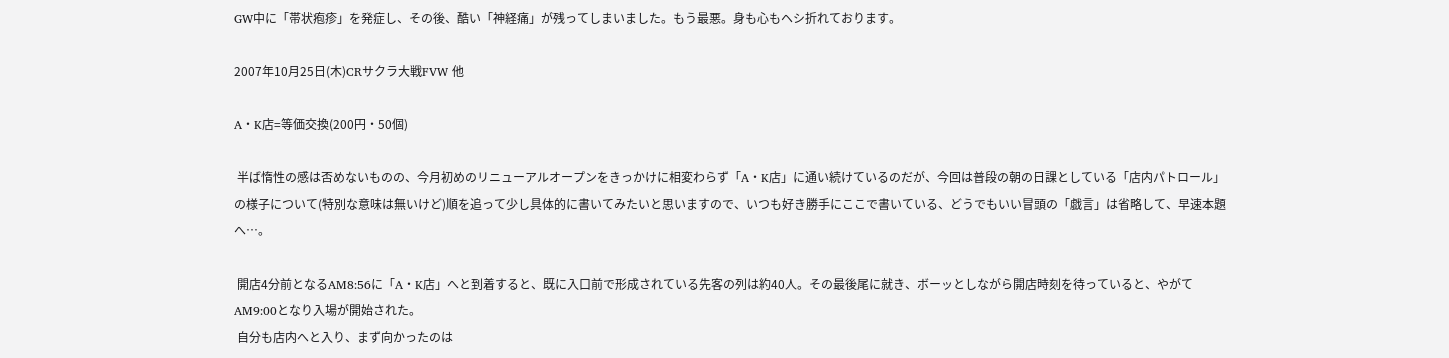GW中に「帯状疱疹」を発症し、その後、酷い「神経痛」が残ってしまいました。もう最悪。身も心もヘシ折れております。

2007年10月25日(木)CRサクラ大戦FVW 他

A・K店=等価交換(200円・50個)

 半ば惰性の感は否めないものの、今月初めのリニューアルオープンをきっかけに相変わらず「A・K店」に通い続けているのだが、今回は普段の朝の日課としている「店内パトロール」の様子について(特別な意味は無いけど)順を追って少し具体的に書いてみたいと思いますので、いつも好き勝手にここで書いている、どうでもいい冒頭の「戯言」は省略して、早速本題へ…。

 開店4分前となるAM8:56に「A・K店」へと到着すると、既に入口前で形成されている先客の列は約40人。その最後尾に就き、ボーッとしながら開店時刻を待っていると、やがてAM9:00となり入場が開始された。
 自分も店内へと入り、まず向かったのは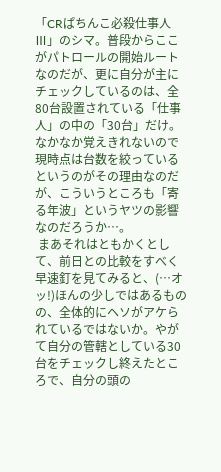「CRぱちんこ必殺仕事人Ⅲ」のシマ。普段からここがパトロールの開始ルートなのだが、更に自分が主にチェックしているのは、全80台設置されている「仕事人」の中の「30台」だけ。なかなか覚えきれないので現時点は台数を絞っているというのがその理由なのだが、こういうところも「寄る年波」というヤツの影響なのだろうか…。
 まあそれはともかくとして、前日との比較をすべく早速釘を見てみると、(…オッ!)ほんの少しではあるものの、全体的にヘソがアケられているではないか。やがて自分の管轄としている30台をチェックし終えたところで、自分の頭の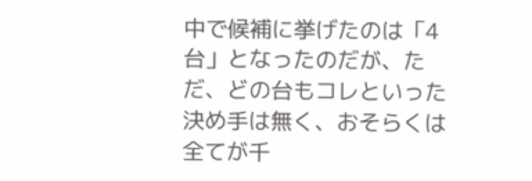中で候補に挙げたのは「4台」となったのだが、ただ、どの台もコレといった決め手は無く、おそらくは全てが千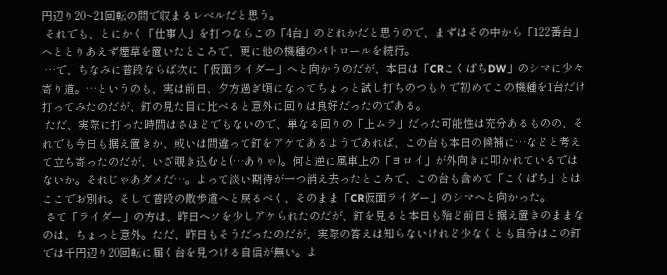円辺り20~21回転の間で収まるレベルだと思う。
 それでも、とにかく「仕事人」を打つならこの「4台」のどれかだと思うので、まずはその中から「122番台」へととりあえず煙草を置いたところで、更に他の機種のパトロールを続行。
 …で、ちなみに普段ならば次に「仮面ライダー」へと向かうのだが、本日は「CRこくぱちDW」のシマに少々寄り道。…というのも、実は前日、夕方過ぎ頃になってちょっと試し打ちのつもりで初めてこの機種を1台だけ打ってみたのだが、釘の見た目に比べると意外に回りは良好だったのである。
 ただ、実際に打った時間はさほどでもないので、単なる回りの「上ムラ」だった可能性は充分あるものの、それでも今日も据え置きか、或いは間違って釘をアケてあるようであれば、この台も本日の候補に…などと考えて立ち寄ったのだが、いざ覗き込むと(…ありゃ)。何と逆に風車上の「ヨロイ」が外向きに叩かれているではないか。それじゃあダメだ…。よって淡い期待が一つ消え去ったところで、この台も含めて「こくぱち」とはここでお別れ。そして普段の散歩道へと戻るべく、そのまま「CR仮面ライダー」のシマへと向かった。
 さて「ライダー」の方は、昨日ヘソを少しアケられたのだが、釘を見ると本日も殆ど前日と据え置きのままなのは、ちょっと意外。ただ、昨日もそうだったのだが、実際の答えは知らないけれど少なくとも自分はこの釘では千円辺り20回転に届く台を見つける自信が無い。よ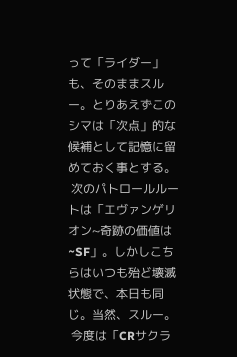って「ライダー」も、そのままスルー。とりあえずこのシマは「次点」的な候補として記憶に留めておく事とする。
 次のパトロールルートは「エヴァンゲリオン~奇跡の価値は~SF」。しかしこちらはいつも殆ど壊滅状態で、本日も同じ。当然、スルー。
 今度は「CRサクラ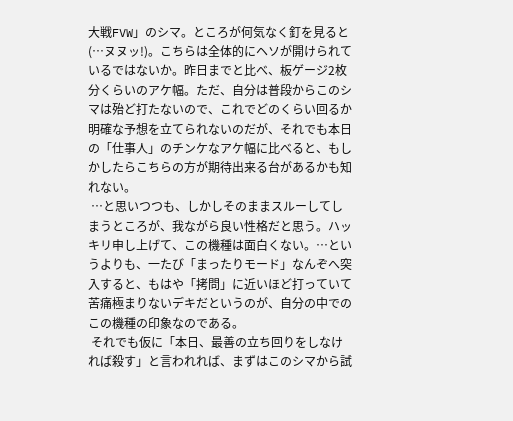大戦FVW」のシマ。ところが何気なく釘を見ると(…ヌヌッ!)。こちらは全体的にヘソが開けられているではないか。昨日までと比べ、板ゲージ2枚分くらいのアケ幅。ただ、自分は普段からこのシマは殆ど打たないので、これでどのくらい回るか明確な予想を立てられないのだが、それでも本日の「仕事人」のチンケなアケ幅に比べると、もしかしたらこちらの方が期待出来る台があるかも知れない。
 …と思いつつも、しかしそのままスルーしてしまうところが、我ながら良い性格だと思う。ハッキリ申し上げて、この機種は面白くない。…というよりも、一たび「まったりモード」なんぞへ突入すると、もはや「拷問」に近いほど打っていて苦痛極まりないデキだというのが、自分の中でのこの機種の印象なのである。
 それでも仮に「本日、最善の立ち回りをしなければ殺す」と言われれば、まずはこのシマから試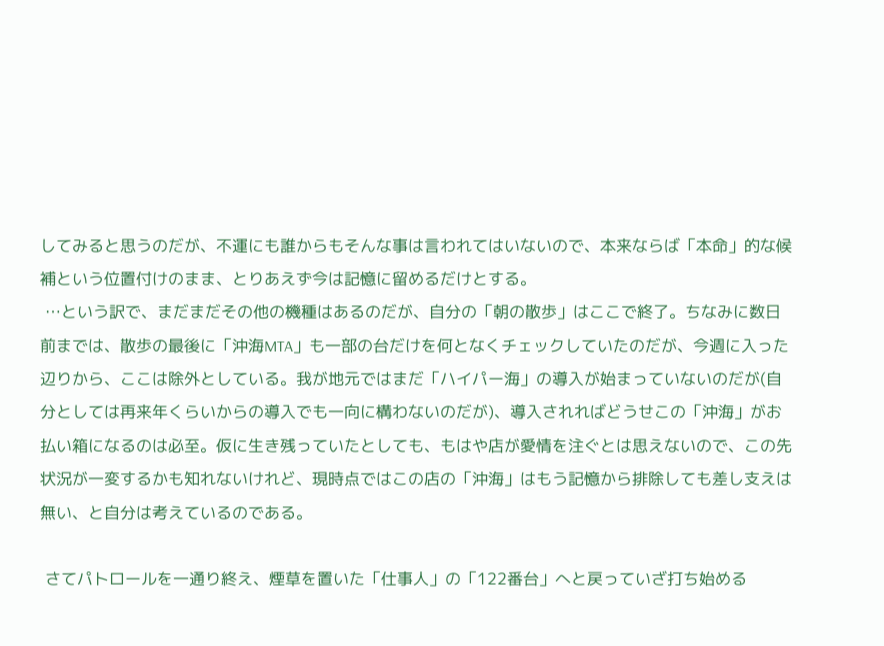してみると思うのだが、不運にも誰からもそんな事は言われてはいないので、本来ならば「本命」的な候補という位置付けのまま、とりあえず今は記憶に留めるだけとする。
 …という訳で、まだまだその他の機種はあるのだが、自分の「朝の散歩」はここで終了。ちなみに数日前までは、散歩の最後に「沖海MTA」も一部の台だけを何となくチェックしていたのだが、今週に入った辺りから、ここは除外としている。我が地元ではまだ「ハイパー海」の導入が始まっていないのだが(自分としては再来年くらいからの導入でも一向に構わないのだが)、導入されればどうせこの「沖海」がお払い箱になるのは必至。仮に生き残っていたとしても、もはや店が愛情を注ぐとは思えないので、この先状況が一変するかも知れないけれど、現時点ではこの店の「沖海」はもう記憶から排除しても差し支えは無い、と自分は考えているのである。

 さてパトロールを一通り終え、煙草を置いた「仕事人」の「122番台」へと戻っていざ打ち始める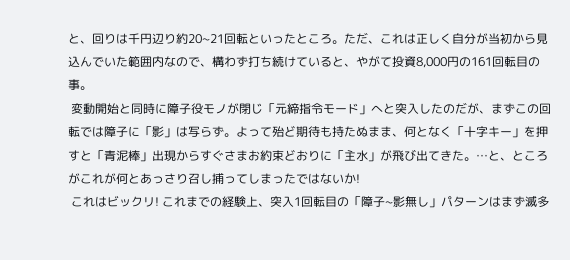と、回りは千円辺り約20~21回転といったところ。ただ、これは正しく自分が当初から見込んでいた範囲内なので、構わず打ち続けていると、やがて投資8,000円の161回転目の事。
 変動開始と同時に障子役モノが閉じ「元締指令モード」へと突入したのだが、まずこの回転では障子に「影」は写らず。よって殆ど期待も持たぬまま、何となく「十字キー」を押すと「青泥棒」出現からすぐさまお約束どおりに「主水」が飛び出てきた。…と、ところがこれが何とあっさり召し捕ってしまったではないか!
 これはビックリ! これまでの経験上、突入1回転目の「障子~影無し」パターンはまず滅多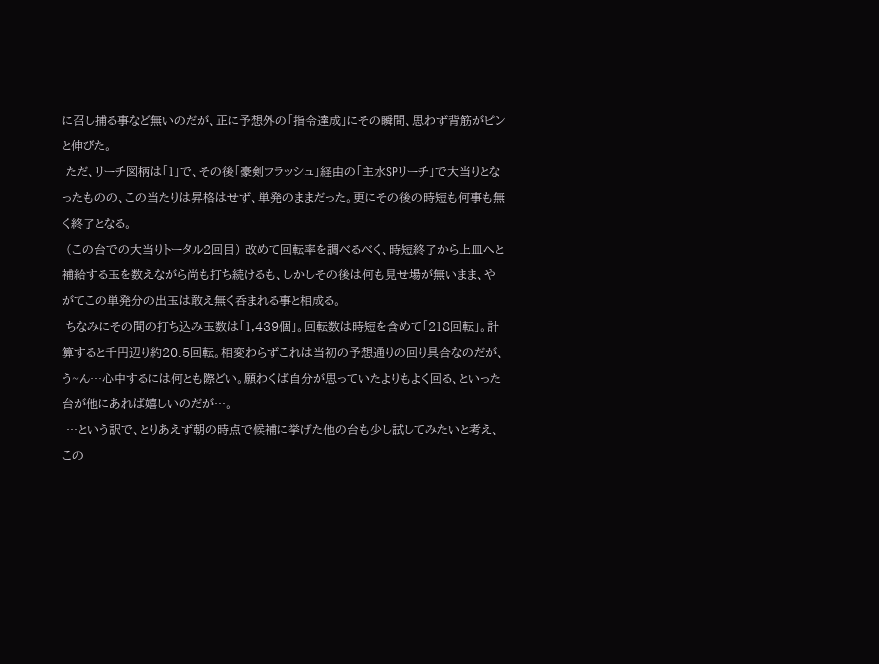に召し捕る事など無いのだが、正に予想外の「指令達成」にその瞬間、思わず背筋がピンと伸びた。
 ただ、リーチ図柄は「1」で、その後「豪剣フラッシュ」経由の「主水SPリーチ」で大当りとなったものの、この当たりは昇格はせず、単発のままだった。更にその後の時短も何事も無く終了となる。
 (この台での大当りトータル2回目) 改めて回転率を調べるべく、時短終了から上皿へと補給する玉を数えながら尚も打ち続けるも、しかしその後は何も見せ場が無いまま、やがてこの単発分の出玉は敢え無く呑まれる事と相成る。
 ちなみにその間の打ち込み玉数は「1,439個」。回転数は時短を含めて「218回転」。計算すると千円辺り約20.5回転。相変わらずこれは当初の予想通りの回り具合なのだが、う~ん…心中するには何とも際どい。願わくば自分が思っていたよりもよく回る、といった台が他にあれば嬉しいのだが…。
 …という訳で、とりあえず朝の時点で候補に挙げた他の台も少し試してみたいと考え、この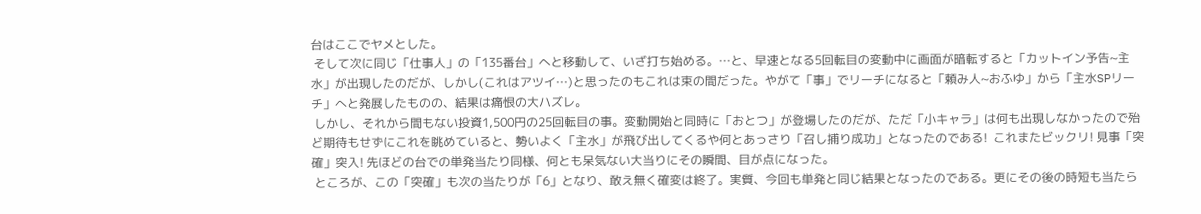台はここでヤメとした。
 そして次に同じ「仕事人」の「135番台」へと移動して、いざ打ち始める。…と、早速となる5回転目の変動中に画面が暗転すると「カットイン予告~主水」が出現したのだが、しかし(これはアツイ…)と思ったのもこれは束の間だった。やがて「事」でリーチになると「頼み人~おふゆ」から「主水SPリーチ」へと発展したものの、結果は痛恨の大ハズレ。
 しかし、それから間もない投資1,500円の25回転目の事。変動開始と同時に「おとつ」が登場したのだが、ただ「小キャラ」は何も出現しなかったので殆ど期待もせずにこれを眺めていると、勢いよく「主水」が飛び出してくるや何とあっさり「召し捕り成功」となったのである!  これまたビックリ! 見事「突確」突入! 先ほどの台での単発当たり同様、何とも呆気ない大当りにその瞬間、目が点になった。
 ところが、この「突確」も次の当たりが「6」となり、敢え無く確変は終了。実質、今回も単発と同じ結果となったのである。更にその後の時短も当たら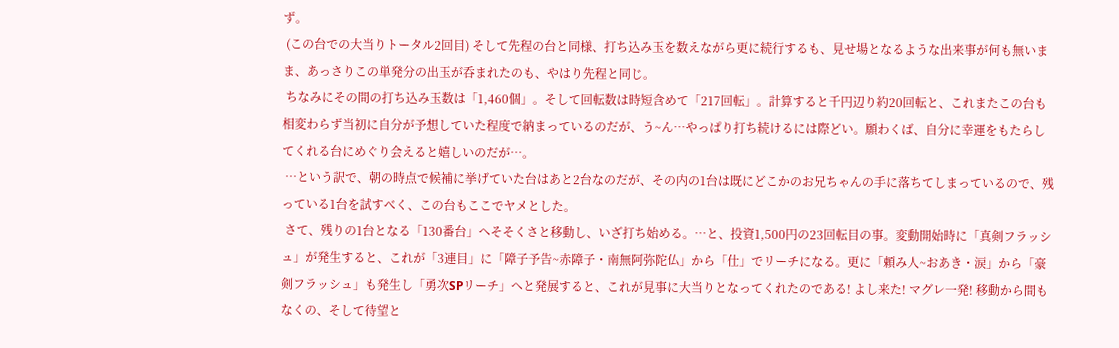ず。
 (この台での大当りトータル2回目) そして先程の台と同様、打ち込み玉を数えながら更に続行するも、見せ場となるような出来事が何も無いまま、あっさりこの単発分の出玉が呑まれたのも、やはり先程と同じ。
 ちなみにその間の打ち込み玉数は「1,460個」。そして回転数は時短含めて「217回転」。計算すると千円辺り約20回転と、これまたこの台も相変わらず当初に自分が予想していた程度で納まっているのだが、う~ん…やっぱり打ち続けるには際どい。願わくば、自分に幸運をもたらしてくれる台にめぐり会えると嬉しいのだが…。
 …という訳で、朝の時点で候補に挙げていた台はあと2台なのだが、その内の1台は既にどこかのお兄ちゃんの手に落ちてしまっているので、残っている1台を試すべく、この台もここでヤメとした。
 さて、残りの1台となる「130番台」へそそくさと移動し、いざ打ち始める。…と、投資1,500円の23回転目の事。変動開始時に「真剣フラッシュ」が発生すると、これが「3連目」に「障子予告~赤障子・南無阿弥陀仏」から「仕」でリーチになる。更に「頼み人~おあき・涙」から「豪剣フラッシュ」も発生し「勇次SPリーチ」へと発展すると、これが見事に大当りとなってくれたのである! よし来た! マグレ一発! 移動から間もなくの、そして待望と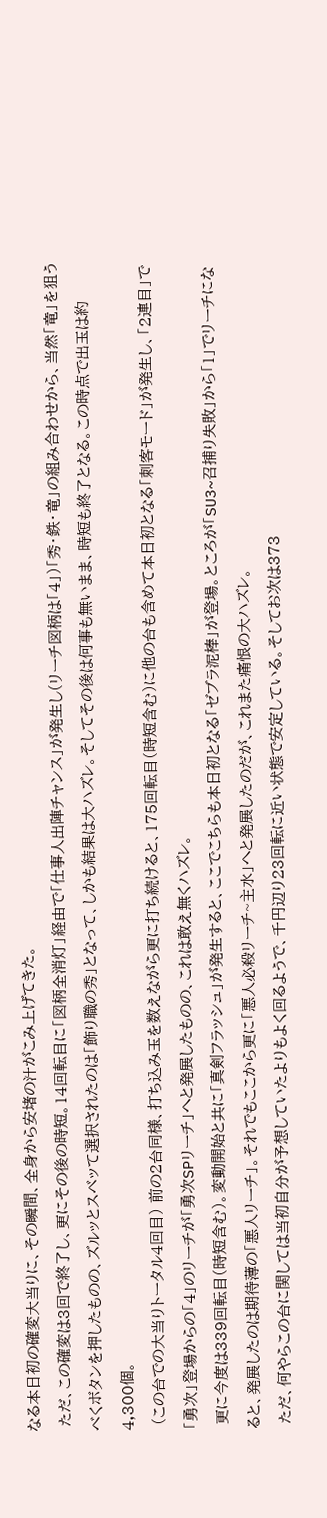なる本日初の確変大当りに、その瞬間、全身から安堵の汁がこみ上げてきた。
 ただ、この確変は3回で終了し、更にその後の時短。14回転目に「図柄全消灯」経由で「仕事人出陣チャンス」が発生し(リーチ図柄は「4」)「秀・鉄・竜」の組み合わせから、当然「竜」を狙うべくボタンを押したものの、ズルッとスベッて選択されたのは「飾り職の秀」となって、しかも結果は大ハズレ。そしてその後は何事も無いまま、時短も終了となる。この時点で出玉は約4,300個。
 (この台での大当りトータル4回目) 前の2台同様、打ち込み玉を数えながら更に打ち続けると、175回転目(時短含む)に他の台も含めて本日初となる「刺客モード」が発生し、「2連目」で「勇次」登場からの「4」のリーチが「勇次SPリーチ」へと発展したものの、これは敢え無くハズレ。
 更に今度は339回転目(時短含む)。変動開始と共に「真剣フラッシュ」が発生すると、ここでこちらも本日初となる「ゼブラ泥棒」が登場。ところが「SU3~召捕り失敗」から「1」でリーチになると、発展したのは期待薄の「悪人リーチ」。それでもここから更に「悪人必殺リーチ~主水」へと発展したのだが、これまた痛恨の大ハズレ。
 ただ、何やらこの台に関しては当初自分が予想していたよりもよく回るようで、千円辺り23回転に近い状態で安定している。そしてお次は373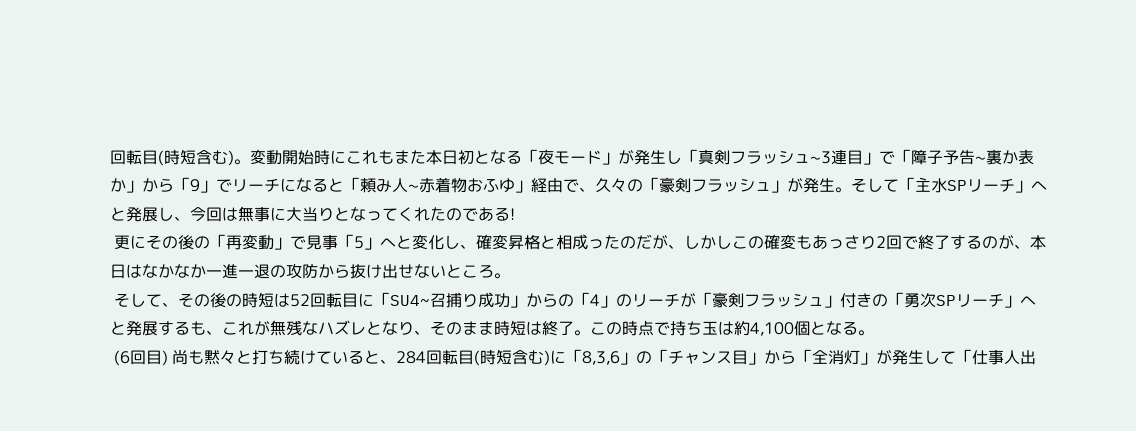回転目(時短含む)。変動開始時にこれもまた本日初となる「夜モード」が発生し「真剣フラッシュ~3連目」で「障子予告~裏か表か」から「9」でリーチになると「頼み人~赤着物おふゆ」経由で、久々の「豪剣フラッシュ」が発生。そして「主水SPリーチ」へと発展し、今回は無事に大当りとなってくれたのである!
 更にその後の「再変動」で見事「5」へと変化し、確変昇格と相成ったのだが、しかしこの確変もあっさり2回で終了するのが、本日はなかなか一進一退の攻防から抜け出せないところ。
 そして、その後の時短は52回転目に「SU4~召捕り成功」からの「4」のリーチが「豪剣フラッシュ」付きの「勇次SPリーチ」へと発展するも、これが無残なハズレとなり、そのまま時短は終了。この時点で持ち玉は約4,100個となる。
 (6回目) 尚も黙々と打ち続けていると、284回転目(時短含む)に「8,3,6」の「チャンス目」から「全消灯」が発生して「仕事人出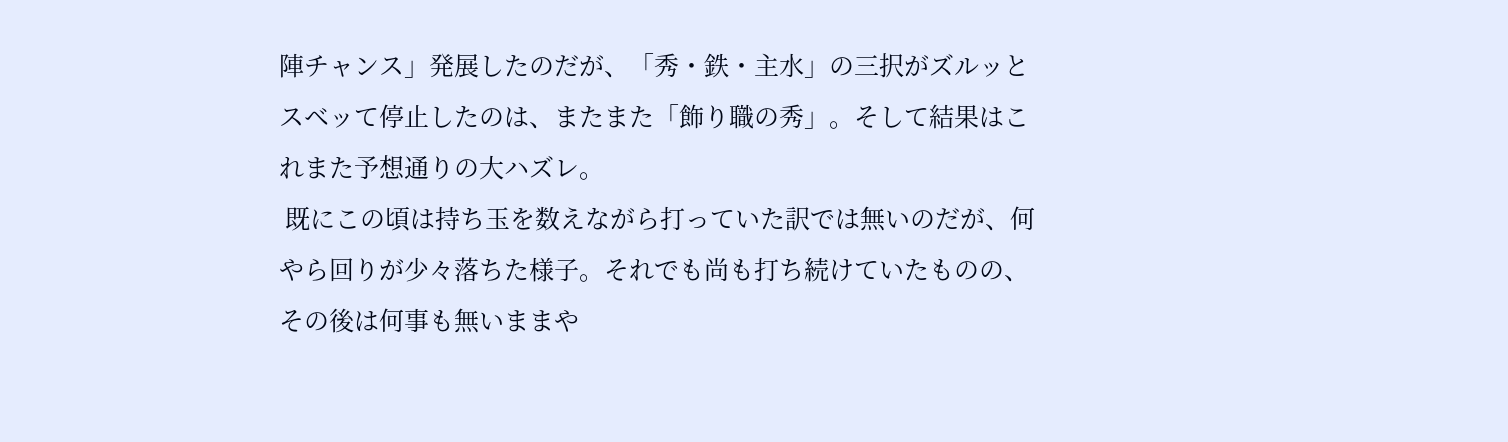陣チャンス」発展したのだが、「秀・鉄・主水」の三択がズルッとスベッて停止したのは、またまた「飾り職の秀」。そして結果はこれまた予想通りの大ハズレ。
 既にこの頃は持ち玉を数えながら打っていた訳では無いのだが、何やら回りが少々落ちた様子。それでも尚も打ち続けていたものの、その後は何事も無いままや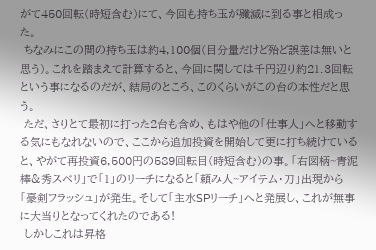がて450回転(時短含む)にて、今回も持ち玉が殲滅に到る事と相成った。
 ちなみにこの間の持ち玉は約4,100個(目分量だけど殆ど誤差は無いと思う)。これを踏まえて計算すると、今回に関しては千円辺り約21.3回転という事になるのだが、結局のところ、このくらいがこの台の本性だと思う。
 ただ、さりとて最初に打った2台も含め、もはや他の「仕事人」へと移動する気にもなれないので、ここから追加投資を開始して更に打ち続けていると、やがて再投資6,500円の589回転目(時短含む)の事。「右図柄~青泥棒&秀スベリ」で「1」のリーチになると「頼み人~アイテム・刀」出現から「豪剣フラッシュ」が発生。そして「主水SPリーチ」へと発展し、これが無事に大当りとなってくれたのである!
 しかしこれは昇格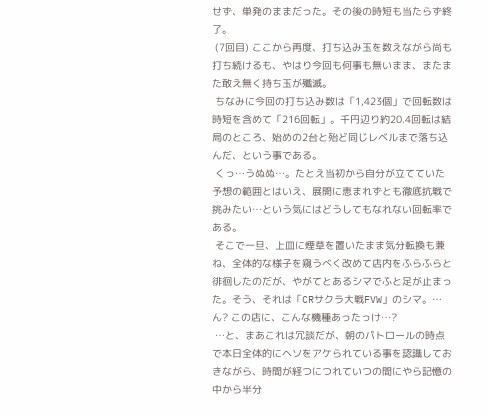せず、単発のままだった。その後の時短も当たらず終了。
 (7回目) ここから再度、打ち込み玉を数えながら尚も打ち続けるも、やはり今回も何事も無いまま、またまた敢え無く持ち玉が殲滅。
 ちなみに今回の打ち込み数は「1,423個」で回転数は時短を含めて「216回転」。千円辺り約20.4回転は結局のところ、始めの2台と殆ど同じレベルまで落ち込んだ、という事である。
 くっ…うぬぬ…。たとえ当初から自分が立てていた予想の範囲とはいえ、展開に恵まれずとも徹底抗戦で挑みたい…という気にはどうしてもなれない回転率である。
 そこで一旦、上皿に煙草を置いたまま気分転換も兼ね、全体的な様子を窺うべく改めて店内をふらふらと徘徊したのだが、やがてとあるシマでふと足が止まった。そう、それは「CRサクラ大戦FVW」のシマ。…ん? この店に、こんな機種あったっけ…?
 …と、まあこれは冗談だが、朝のパトロールの時点で本日全体的にヘソをアケられている事を認識しておきながら、時間が経つにつれていつの間にやら記憶の中から半分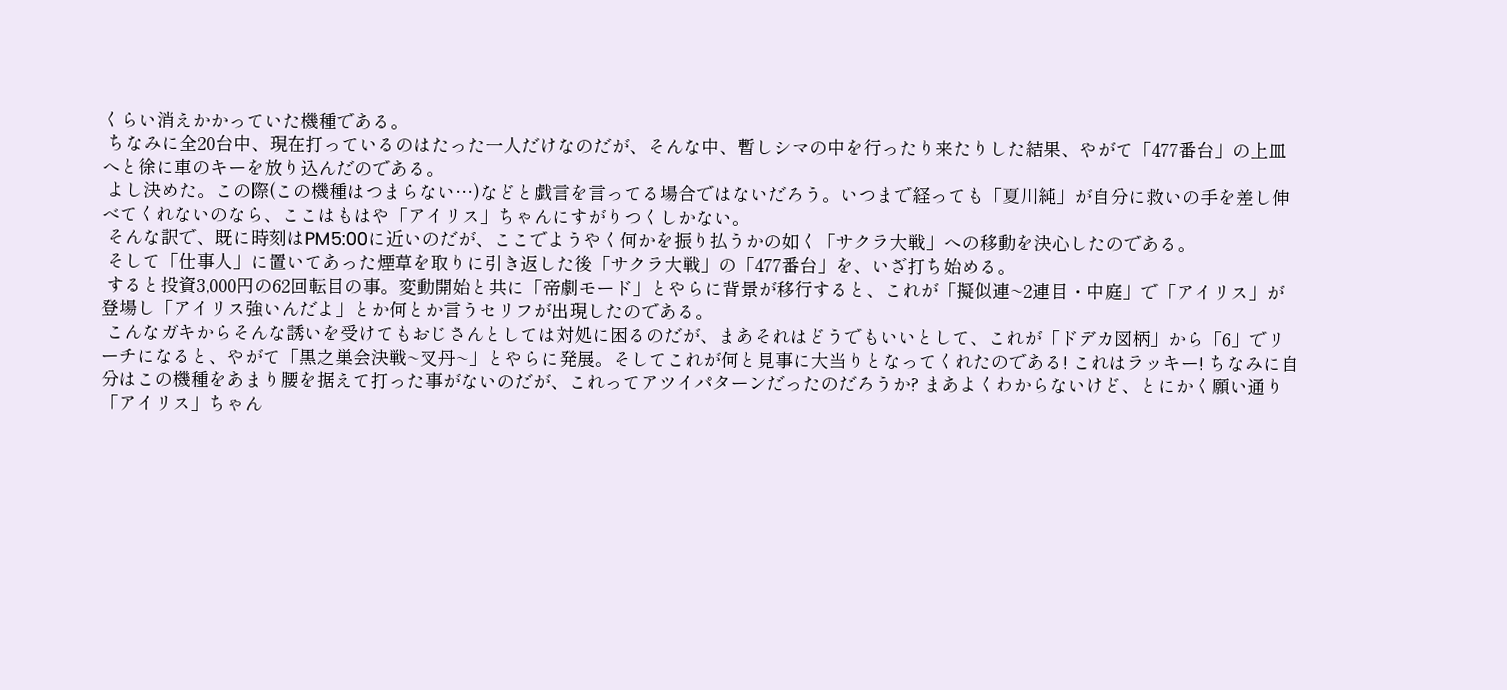くらい消えかかっていた機種である。
 ちなみに全20台中、現在打っているのはたった一人だけなのだが、そんな中、暫しシマの中を行ったり来たりした結果、やがて「477番台」の上皿へと徐に車のキーを放り込んだのである。
 よし決めた。この際(この機種はつまらない…)などと戯言を言ってる場合ではないだろう。いつまで経っても「夏川純」が自分に救いの手を差し伸べてくれないのなら、ここはもはや「アイリス」ちゃんにすがりつくしかない。
 そんな訳で、既に時刻はPM5:00に近いのだが、ここでようやく何かを振り払うかの如く「サクラ大戦」への移動を決心したのである。
 そして「仕事人」に置いてあった煙草を取りに引き返した後「サクラ大戦」の「477番台」を、いざ打ち始める。
 すると投資3,000円の62回転目の事。変動開始と共に「帝劇モード」とやらに背景が移行すると、これが「擬似連~2連目・中庭」で「アイリス」が登場し「アイリス強いんだよ」とか何とか言うセリフが出現したのである。
 こんなガキからそんな誘いを受けてもおじさんとしては対処に困るのだが、まあそれはどうでもいいとして、これが「ドデカ図柄」から「6」でリーチになると、やがて「黒之巣会決戦~叉丹~」とやらに発展。そしてこれが何と見事に大当りとなってくれたのである! これはラッキー! ちなみに自分はこの機種をあまり腰を据えて打った事がないのだが、これってアツイパターンだったのだろうか? まあよくわからないけど、とにかく願い通り「アイリス」ちゃん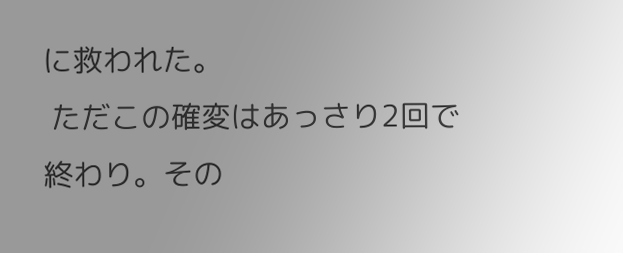に救われた。
 ただこの確変はあっさり2回で終わり。その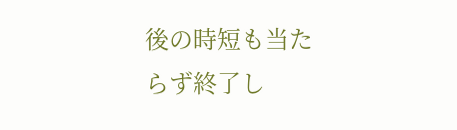後の時短も当たらず終了し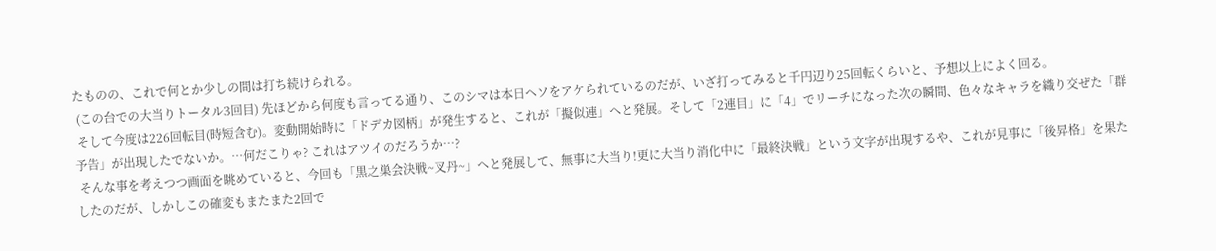たものの、これで何とか少しの間は打ち続けられる。
 (この台での大当りトータル3回目) 先ほどから何度も言ってる通り、このシマは本日ヘソをアケられているのだが、いざ打ってみると千円辺り25回転くらいと、予想以上によく回る。
 そして今度は226回転目(時短含む)。変動開始時に「ドデカ図柄」が発生すると、これが「擬似連」へと発展。そして「2連目」に「4」でリーチになった次の瞬間、色々なキャラを織り交ぜた「群予告」が出現したでないか。…何だこりゃ? これはアツイのだろうか…?
 そんな事を考えつつ画面を眺めていると、今回も「黒之巣会決戦~叉丹~」へと発展して、無事に大当り!更に大当り消化中に「最終決戦」という文字が出現するや、これが見事に「後昇格」を果たしたのだが、しかしこの確変もまたまた2回で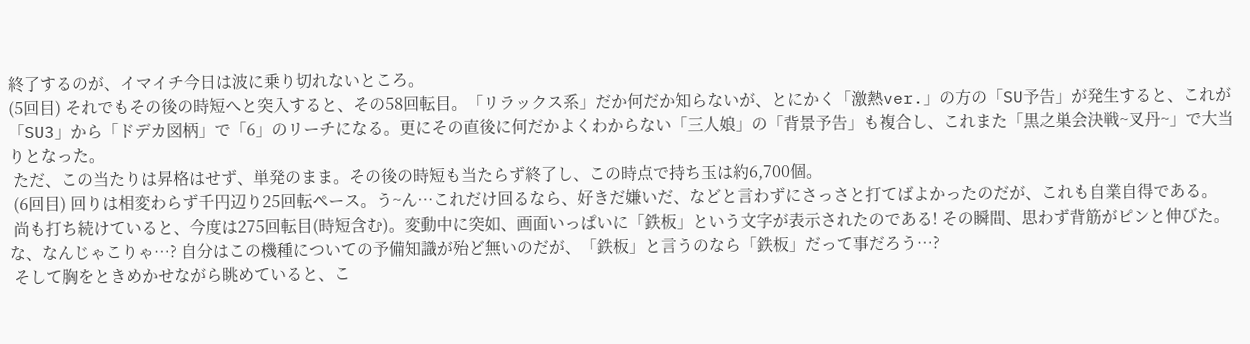終了するのが、イマイチ今日は波に乗り切れないところ。
(5回目) それでもその後の時短へと突入すると、その58回転目。「リラックス系」だか何だか知らないが、とにかく「激熱ver.」の方の「SU予告」が発生すると、これが「SU3」から「ドデカ図柄」で「6」のリーチになる。更にその直後に何だかよくわからない「三人娘」の「背景予告」も複合し、これまた「黒之巣会決戦~叉丹~」で大当りとなった。
 ただ、この当たりは昇格はせず、単発のまま。その後の時短も当たらず終了し、この時点で持ち玉は約6,700個。
 (6回目) 回りは相変わらず千円辺り25回転ペース。う~ん…これだけ回るなら、好きだ嫌いだ、などと言わずにさっさと打てばよかったのだが、これも自業自得である。
 尚も打ち続けていると、今度は275回転目(時短含む)。変動中に突如、画面いっぱいに「鉄板」という文字が表示されたのである! その瞬間、思わず背筋がピンと伸びた。な、なんじゃこりゃ…? 自分はこの機種についての予備知識が殆ど無いのだが、「鉄板」と言うのなら「鉄板」だって事だろう…?
 そして胸をときめかせながら眺めていると、こ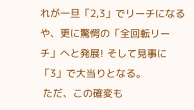れが一旦「2,3」でリーチになるや、更に驚愕の「全回転リーチ」へと発展! そして見事に「3」で大当りとなる。
 ただ、この確変も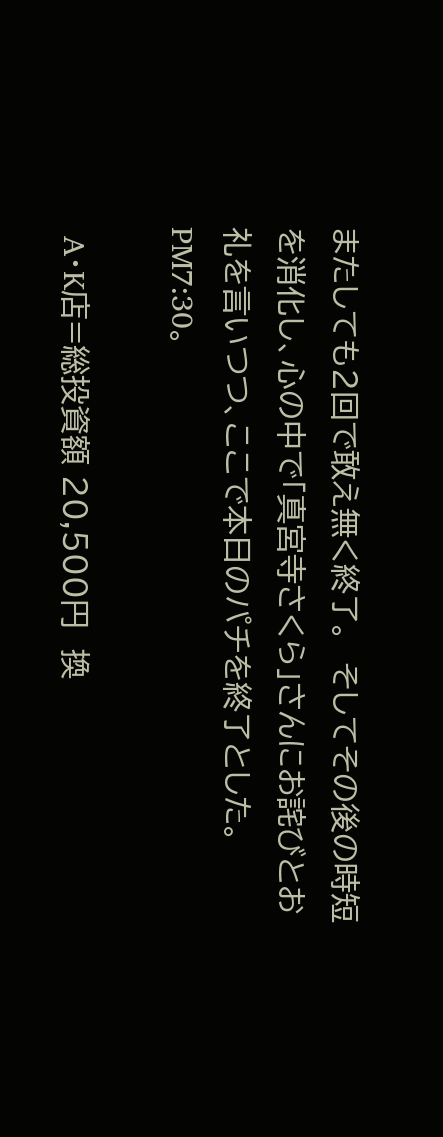またしても2回で敢え無く終了。  そしてその後の時短を消化し、心の中で「真宮寺さくら」さんにお詫びとお礼を言いつつ、ここで本日のパチを終了とした。PM7:30。

 A・K店=総投資額 20,500円  換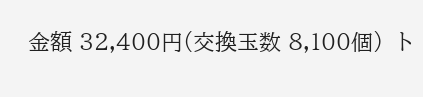金額 32,400円(交換玉数 8,100個)  ト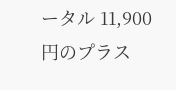ータル 11,900円のプラス